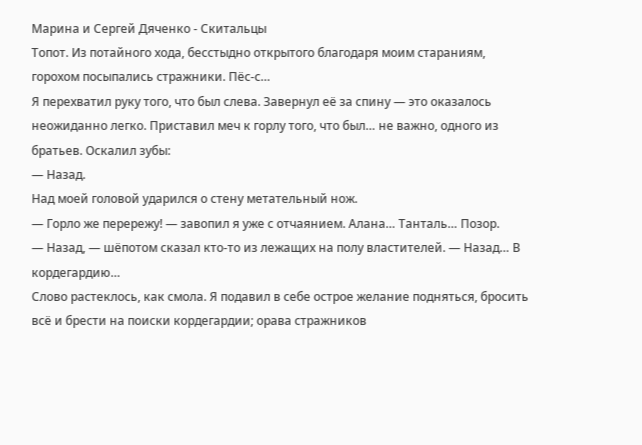Марина и Сергей Дяченко - Скитальцы
Топот. Из потайного хода, бесстыдно открытого благодаря моим стараниям, горохом посыпались стражники. Пёс-с…
Я перехватил руку того, что был слева. Завернул её за спину — это оказалось неожиданно легко. Приставил меч к горлу того, что был… не важно, одного из братьев. Оскалил зубы:
— Назад.
Над моей головой ударился о стену метательный нож.
— Горло же перережу! — завопил я уже с отчаянием. Алана… Танталь… Позор.
— Назад, — шёпотом сказал кто-то из лежащих на полу властителей. — Назад… В кордегардию…
Слово растеклось, как смола. Я подавил в себе острое желание подняться, бросить всё и брести на поиски кордегардии; орава стражников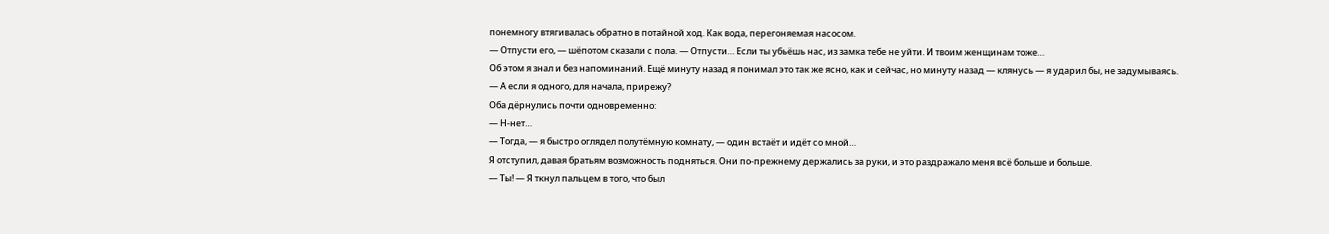понемногу втягивалась обратно в потайной ход. Как вода, перегоняемая насосом.
— Отпусти его, — шёпотом сказали с пола. — Отпусти… Если ты убьёшь нас, из замка тебе не уйти. И твоим женщинам тоже…
Об этом я знал и без напоминаний. Ещё минуту назад я понимал это так же ясно, как и сейчас, но минуту назад — клянусь — я ударил бы, не задумываясь.
— А если я одного, для начала, прирежу?
Оба дёрнулись почти одновременно:
— Н-нет…
— Тогда, — я быстро оглядел полутёмную комнату, — один встаёт и идёт со мной…
Я отступил, давая братьям возможность подняться. Они по-прежнему держались за руки, и это раздражало меня всё больше и больше.
— Ты! — Я ткнул пальцем в того, что был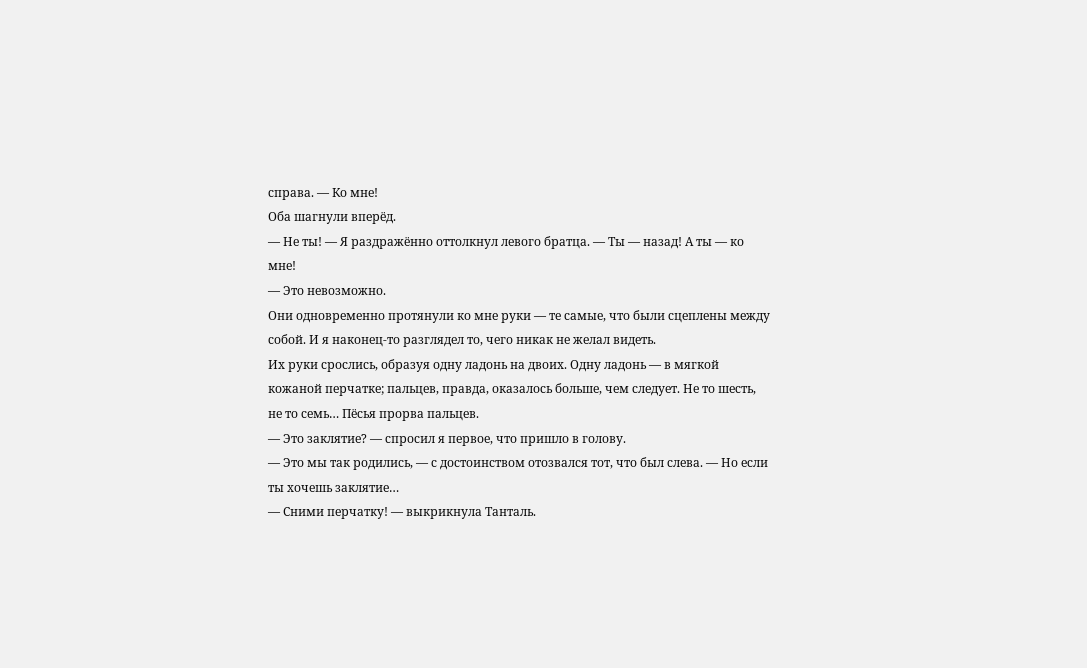справа. — Ко мне!
Оба шагнули вперёд.
— Не ты! — Я раздражённо оттолкнул левого братца. — Ты — назад! А ты — ко мне!
— Это невозможно.
Они одновременно протянули ко мне руки — те самые, что были сцеплены между собой. И я наконец-то разглядел то, чего никак не желал видеть.
Их руки срослись, образуя одну ладонь на двоих. Одну ладонь — в мягкой кожаной перчатке; пальцев, правда, оказалось больше, чем следует. Не то шесть, не то семь… Пёсья прорва пальцев.
— Это заклятие? — спросил я первое, что пришло в голову.
— Это мы так родились, — с достоинством отозвался тот, что был слева. — Но если ты хочешь заклятие…
— Сними перчатку! — выкрикнула Танталь.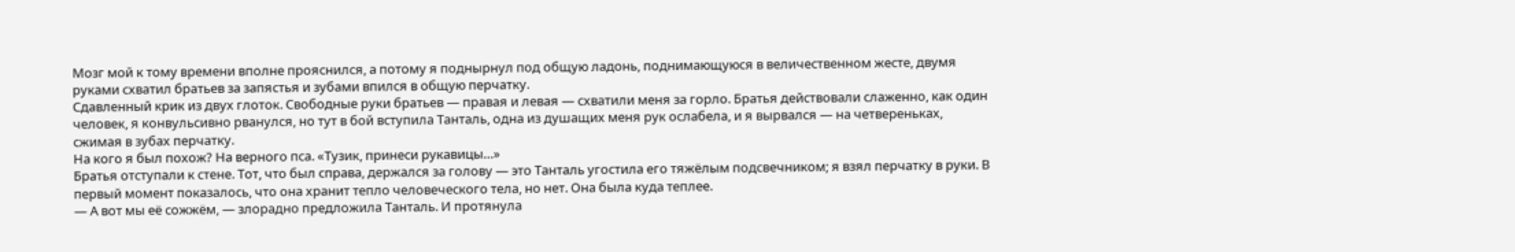Мозг мой к тому времени вполне прояснился, а потому я поднырнул под общую ладонь, поднимающуюся в величественном жесте, двумя руками схватил братьев за запястья и зубами впился в общую перчатку.
Сдавленный крик из двух глоток. Свободные руки братьев — правая и левая — схватили меня за горло. Братья действовали слаженно, как один человек, я конвульсивно рванулся, но тут в бой вступила Танталь, одна из душащих меня рук ослабела, и я вырвался — на четвереньках, сжимая в зубах перчатку.
На кого я был похож? На верного пса. «Тузик, принеси рукавицы…»
Братья отступали к стене. Тот, что был справа, держался за голову — это Танталь угостила его тяжёлым подсвечником; я взял перчатку в руки. В первый момент показалось, что она хранит тепло человеческого тела, но нет. Она была куда теплее.
— А вот мы её сожжём, — злорадно предложила Танталь. И протянула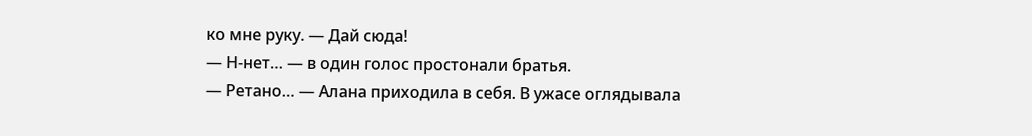ко мне руку. — Дай сюда!
— Н-нет… — в один голос простонали братья.
— Ретано… — Алана приходила в себя. В ужасе оглядывала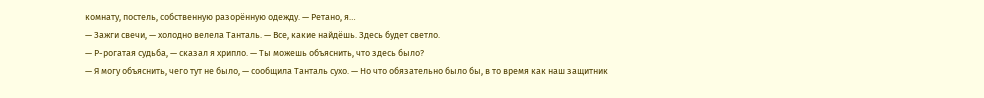комнату, постель, собственную разорённую одежду. — Ретано, я…
— Зажги свечи, — холодно велела Танталь. — Все, какие найдёшь. Здесь будет светло.
— Р-рогатая судьба, — сказал я хрипло. — Ты можешь объяснить, что здесь было?
— Я могу объяснить, чего тут не было, — сообщила Танталь сухо. — Но что обязательно было бы, в то время как наш защитник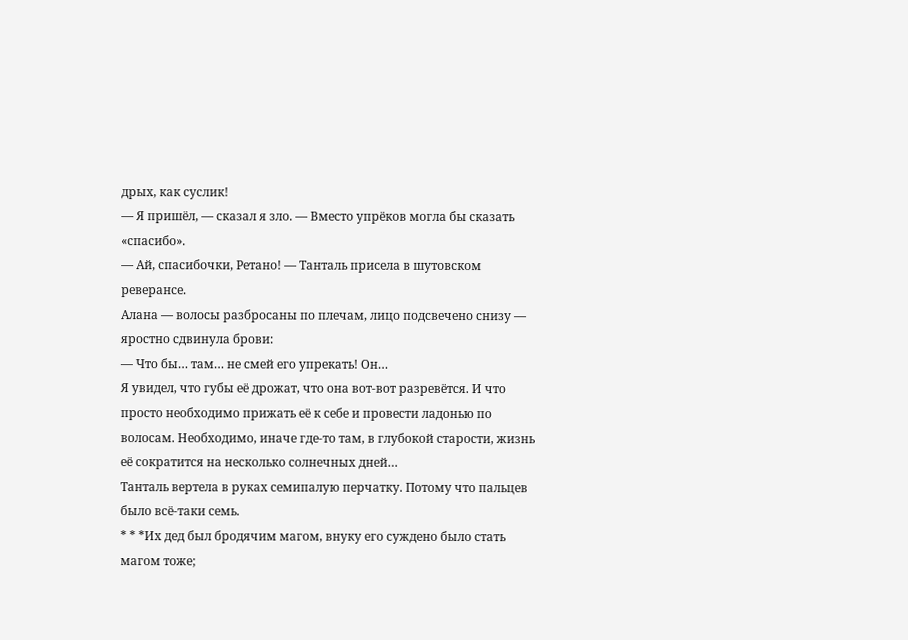дрых, как суслик!
— Я пришёл, — сказал я зло. — Вместо упрёков могла бы сказать «спасибо».
— Ай, спасибочки, Ретано! — Танталь присела в шутовском реверансе.
Алана — волосы разбросаны по плечам, лицо подсвечено снизу — яростно сдвинула брови:
— Что бы… там… не смей его упрекать! Он…
Я увидел, что губы её дрожат, что она вот-вот разревётся. И что просто необходимо прижать её к себе и провести ладонью по волосам. Необходимо, иначе где-то там, в глубокой старости, жизнь её сократится на несколько солнечных дней…
Танталь вертела в руках семипалую перчатку. Потому что пальцев было всё-таки семь.
* * *Их дед был бродячим магом, внуку его суждено было стать магом тоже;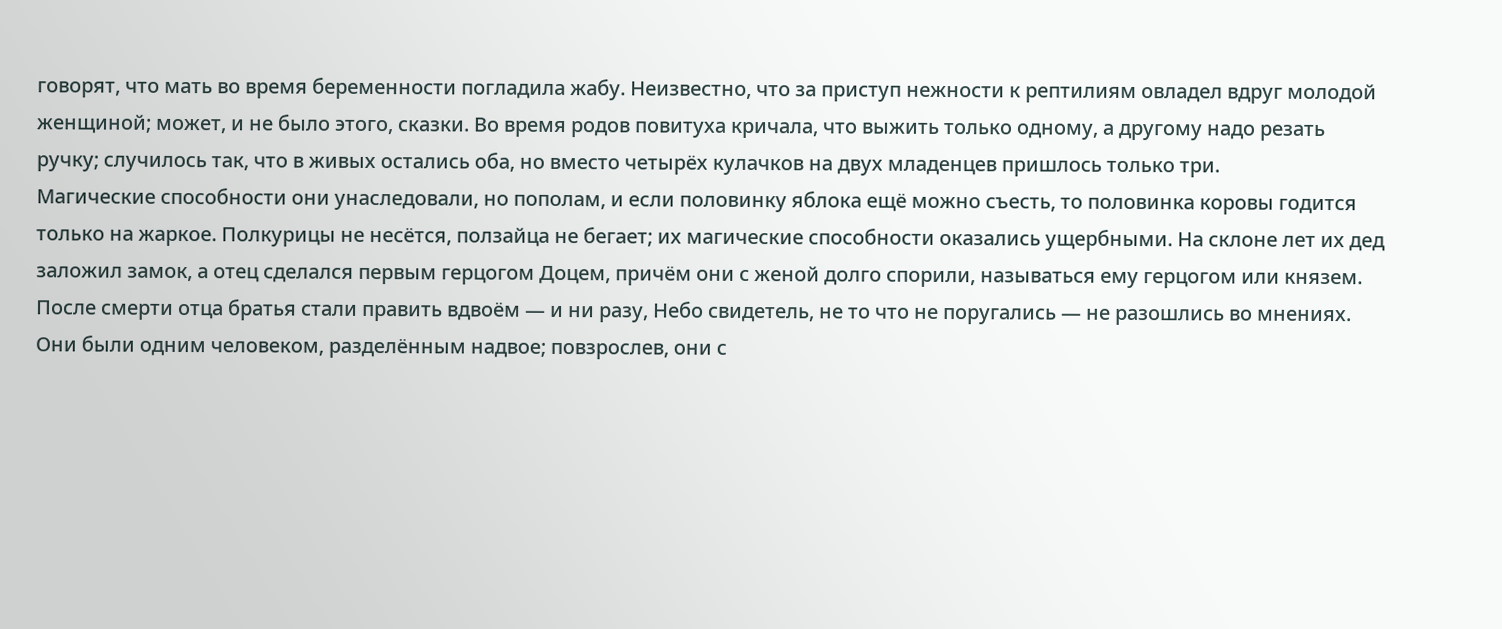говорят, что мать во время беременности погладила жабу. Неизвестно, что за приступ нежности к рептилиям овладел вдруг молодой женщиной; может, и не было этого, сказки. Во время родов повитуха кричала, что выжить только одному, а другому надо резать ручку; случилось так, что в живых остались оба, но вместо четырёх кулачков на двух младенцев пришлось только три.
Магические способности они унаследовали, но пополам, и если половинку яблока ещё можно съесть, то половинка коровы годится только на жаркое. Полкурицы не несётся, ползайца не бегает; их магические способности оказались ущербными. На склоне лет их дед заложил замок, а отец сделался первым герцогом Доцем, причём они с женой долго спорили, называться ему герцогом или князем. После смерти отца братья стали править вдвоём — и ни разу, Небо свидетель, не то что не поругались — не разошлись во мнениях. Они были одним человеком, разделённым надвое; повзрослев, они с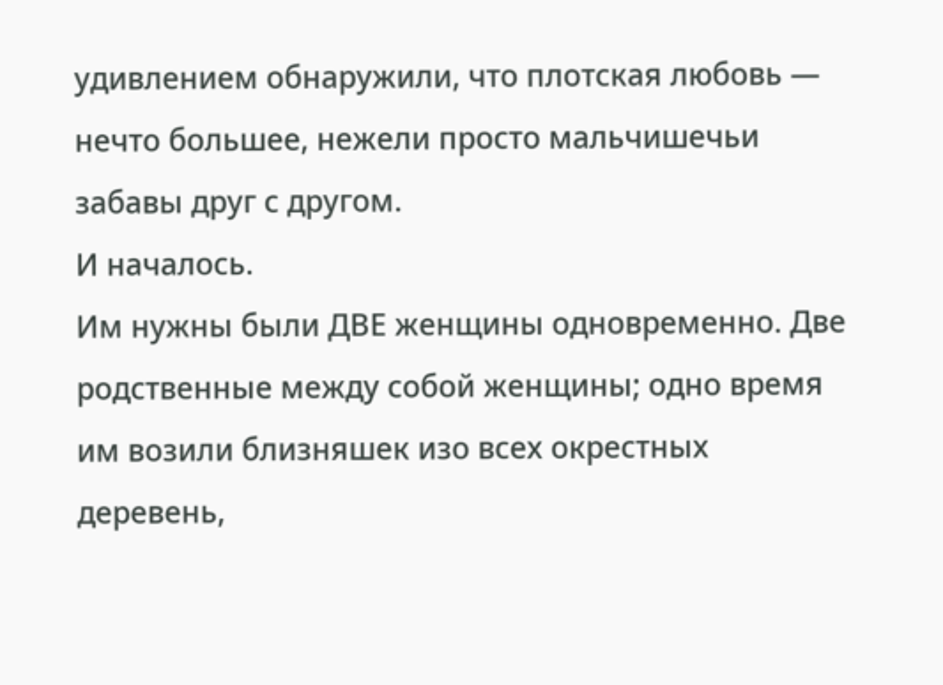удивлением обнаружили, что плотская любовь — нечто большее, нежели просто мальчишечьи забавы друг с другом.
И началось.
Им нужны были ДВЕ женщины одновременно. Две родственные между собой женщины; одно время им возили близняшек изо всех окрестных деревень,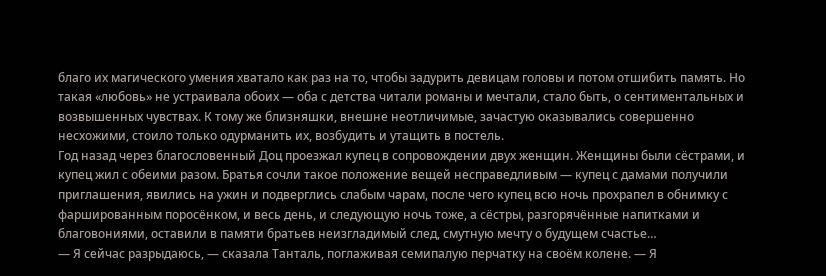благо их магического умения хватало как раз на то, чтобы задурить девицам головы и потом отшибить память. Но такая «любовь» не устраивала обоих — оба с детства читали романы и мечтали, стало быть, о сентиментальных и возвышенных чувствах. К тому же близняшки, внешне неотличимые, зачастую оказывались совершенно несхожими, стоило только одурманить их, возбудить и утащить в постель.
Год назад через благословенный Доц проезжал купец в сопровождении двух женщин. Женщины были сёстрами, и купец жил с обеими разом. Братья сочли такое положение вещей несправедливым — купец с дамами получили приглашения, явились на ужин и подверглись слабым чарам, после чего купец всю ночь прохрапел в обнимку с фаршированным поросёнком, и весь день, и следующую ночь тоже, а сёстры, разгорячённые напитками и благовониями, оставили в памяти братьев неизгладимый след, смутную мечту о будущем счастье…
— Я сейчас разрыдаюсь, — сказала Танталь, поглаживая семипалую перчатку на своём колене. — Я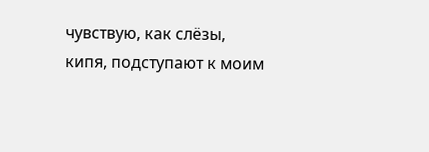чувствую, как слёзы, кипя, подступают к моим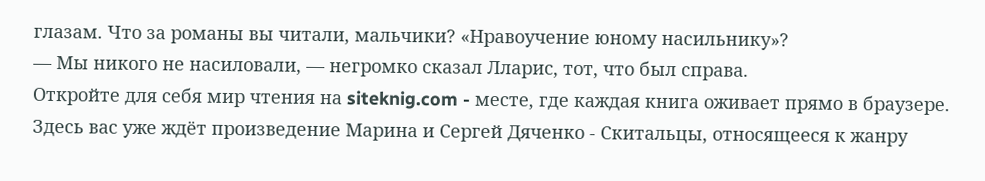глазам. Что за романы вы читали, мальчики? «Нравоучение юному насильнику»?
— Мы никого не насиловали, — негромко сказал Лларис, тот, что был справа.
Откройте для себя мир чтения на siteknig.com - месте, где каждая книга оживает прямо в браузере. Здесь вас уже ждёт произведение Марина и Сергей Дяченко - Скитальцы, относящееся к жанру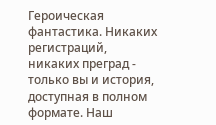Героическая фантастика. Никаких регистраций, никаких преград - только вы и история, доступная в полном формате. Наш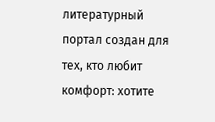литературный портал создан для тех, кто любит комфорт: хотите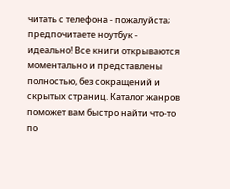читать с телефона - пожалуйста; предпочитаете ноутбук - идеально! Все книги открываются моментально и представлены полностью, без сокращений и скрытых страниц. Каталог жанров поможет вам быстро найти что-то по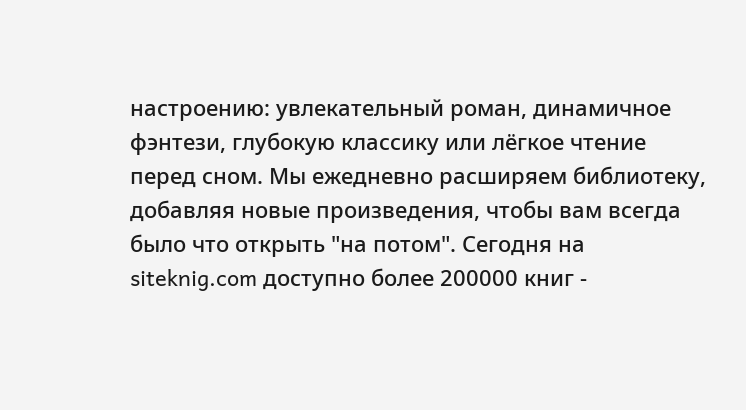настроению: увлекательный роман, динамичное фэнтези, глубокую классику или лёгкое чтение перед сном. Мы ежедневно расширяем библиотеку, добавляя новые произведения, чтобы вам всегда было что открыть "на потом". Сегодня на siteknig.com доступно более 200000 книг -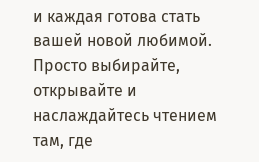и каждая готова стать вашей новой любимой. Просто выбирайте, открывайте и наслаждайтесь чтением там, где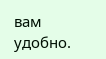вам удобно.